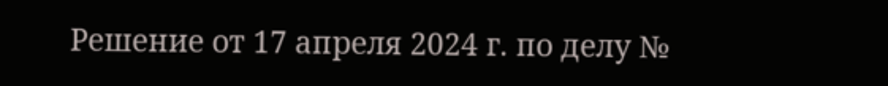Решение от 17 апреля 2024 г. по делу №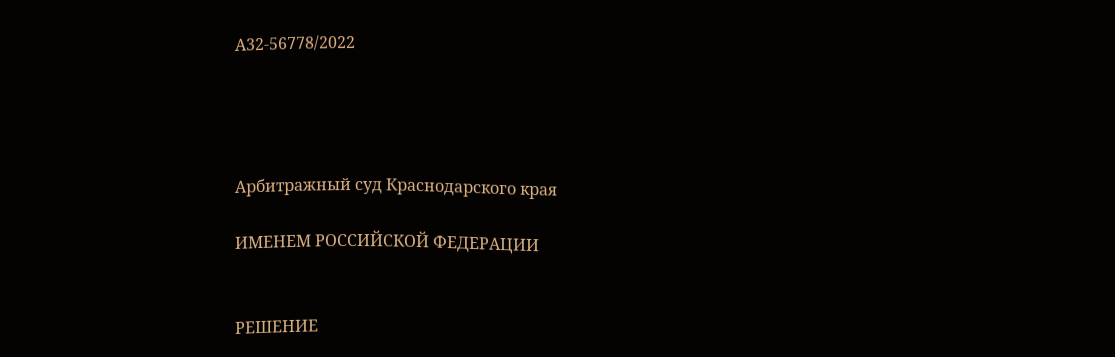А32-56778/2022




Арбитражный суд Краснодарского края

ИМЕНЕМ РОССИЙСКОЙ ФЕДЕРАЦИИ


РЕШЕНИЕ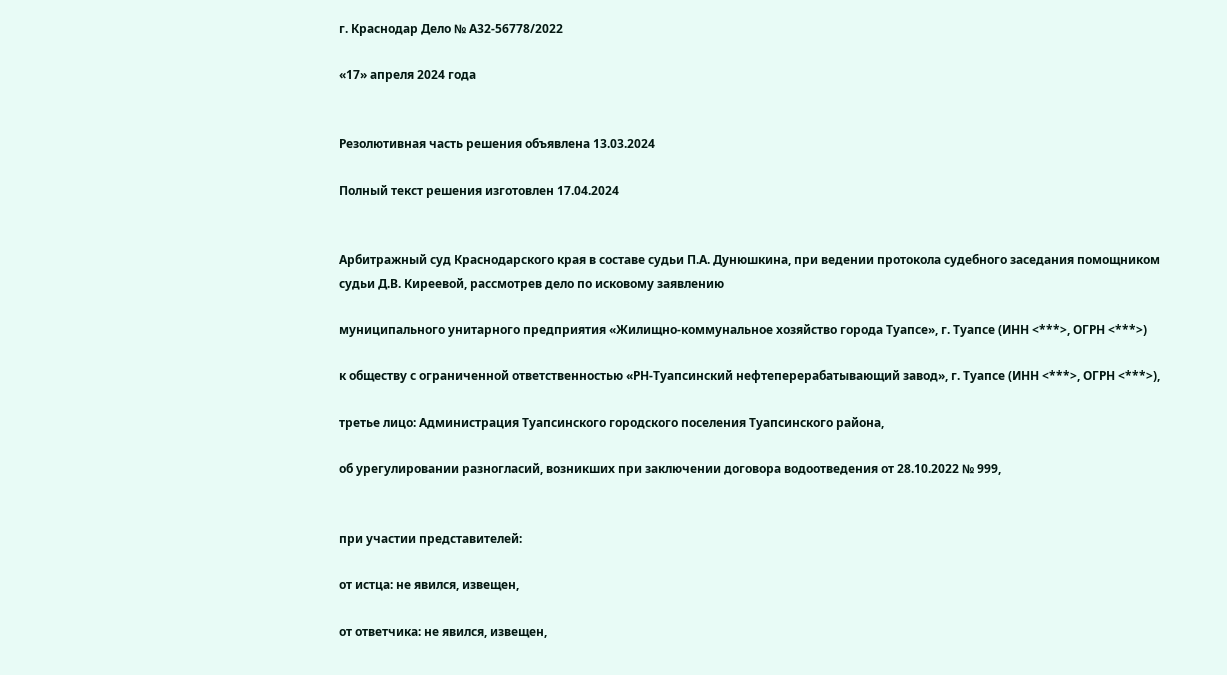г. Краснодар Дело № А32-56778/2022

«17» апреля 2024 года


Резолютивная часть решения объявлена 13.03.2024

Полный текст решения изготовлен 17.04.2024


Арбитражный суд Краснодарского края в составе судьи П.А. Дунюшкина, при ведении протокола судебного заседания помощником судьи Д.В. Киреевой, рассмотрев дело по исковому заявлению

муниципального унитарного предприятия «Жилищно-коммунальное хозяйство города Туапсе», г. Туапсе (ИНН <***>, ОГРН <***>)

к обществу с ограниченной ответственностью «РН-Туапсинский нефтеперерабатывающий завод», г. Туапсе (ИНН <***>, ОГРН <***>),

третье лицо: Администрация Туапсинского городского поселения Туапсинского района,

об урегулировании разногласий, возникших при заключении договора водоотведения от 28.10.2022 № 999,


при участии представителей:

от истца: не явился, извещен,

от ответчика: не явился, извещен,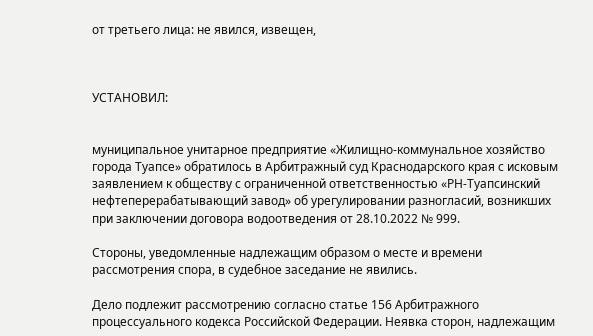от третьего лица: не явился, извещен,



УСТАНОВИЛ:


муниципальное унитарное предприятие «Жилищно-коммунальное хозяйство города Туапсе» обратилось в Арбитражный суд Краснодарского края с исковым заявлением к обществу с ограниченной ответственностью «РН-Туапсинский нефтеперерабатывающий завод» об урегулировании разногласий, возникших при заключении договора водоотведения от 28.10.2022 № 999.

Стороны, уведомленные надлежащим образом о месте и времени рассмотрения спора, в судебное заседание не явились.

Дело подлежит рассмотрению согласно статье 156 Арбитражного процессуального кодекса Российской Федерации. Неявка сторон, надлежащим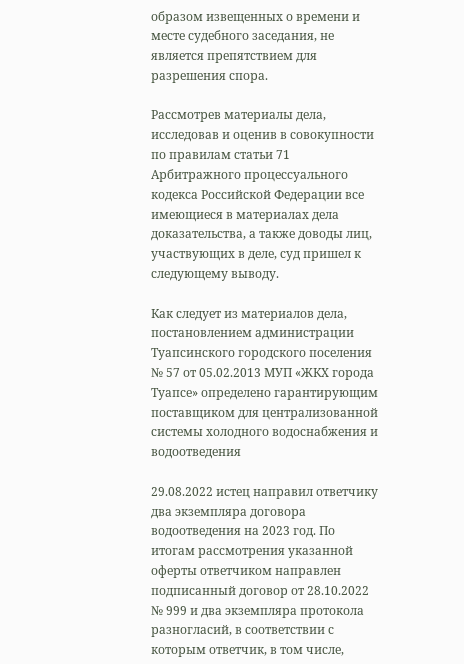образом извещенных о времени и месте судебного заседания, не является препятствием для разрешения спора.

Рассмотрев материалы дела, исследовав и оценив в совокупности по правилам статьи 71 Арбитражного процессуального кодекса Российской Федерации все имеющиеся в материалах дела доказательства, а также доводы лиц, участвующих в деле, суд пришел к следующему выводу.

Как следует из материалов дела, постановлением администрации Туапсинского городского поселения № 57 от 05.02.2013 МУП «ЖКХ города Туапсе» определено гарантирующим поставщиком для централизованной системы холодного водоснабжения и водоотведения

29.08.2022 истец направил ответчику два экземпляра договора водоотведения на 2023 год. По итогам рассмотрения указанной оферты ответчиком направлен подписанный договор от 28.10.2022 № 999 и два экземпляра протокола разногласий, в соответствии с которым ответчик, в том числе,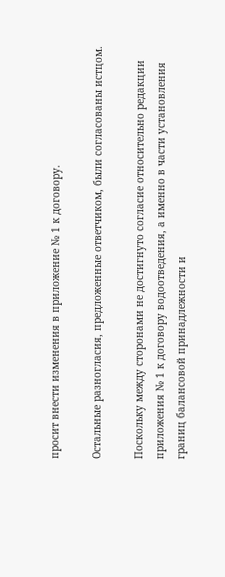просит внести изменения в приложение № 1 к договору.

Остальные разногласия, предложенные ответчиком, были согласованы истцом.

Поскольку между сторонами не достигнуто согласие относительно редакции приложения № 1 к договору водоотведения, а именно в части установления границ балансовой принадлежности и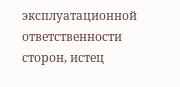эксплуатационной ответственности сторон, истец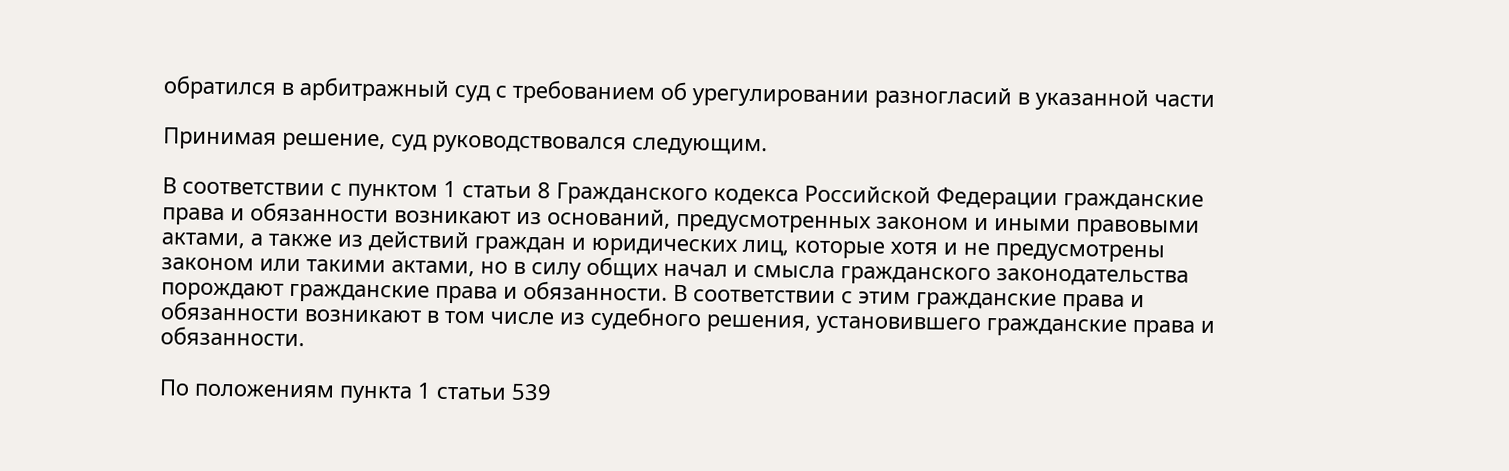обратился в арбитражный суд с требованием об урегулировании разногласий в указанной части

Принимая решение, суд руководствовался следующим.

В соответствии с пунктом 1 статьи 8 Гражданского кодекса Российской Федерации гражданские права и обязанности возникают из оснований, предусмотренных законом и иными правовыми актами, а также из действий граждан и юридических лиц, которые хотя и не предусмотрены законом или такими актами, но в силу общих начал и смысла гражданского законодательства порождают гражданские права и обязанности. В соответствии с этим гражданские права и обязанности возникают в том числе из судебного решения, установившего гражданские права и обязанности.

По положениям пункта 1 статьи 539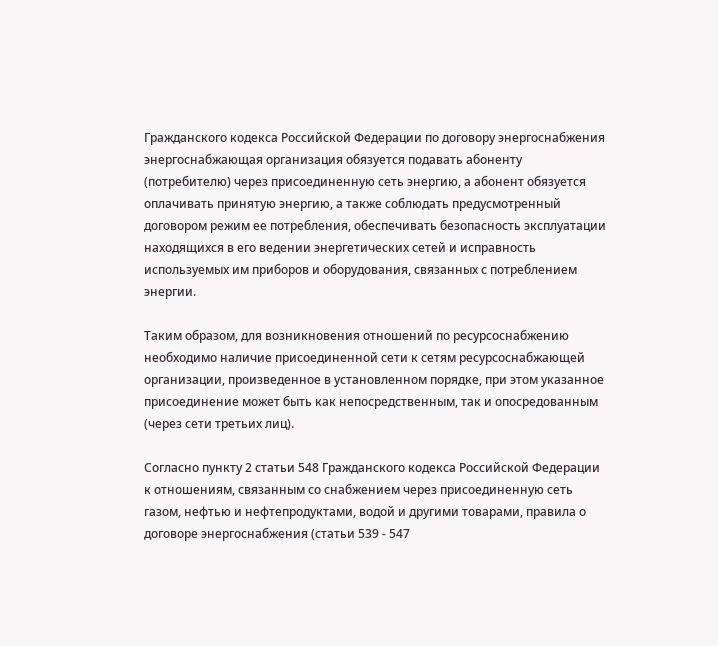Гражданского кодекса Российской Федерации по договору энергоснабжения энергоснабжающая организация обязуется подавать абоненту (потребителю) через присоединенную сеть энергию, а абонент обязуется оплачивать принятую энергию, а также соблюдать предусмотренный договором режим ее потребления, обеспечивать безопасность эксплуатации находящихся в его ведении энергетических сетей и исправность используемых им приборов и оборудования, связанных с потреблением энергии.

Таким образом, для возникновения отношений по ресурсоснабжению необходимо наличие присоединенной сети к сетям ресурсоснабжающей организации, произведенное в установленном порядке, при этом указанное присоединение может быть как непосредственным, так и опосредованным (через сети третьих лиц).

Согласно пункту 2 статьи 548 Гражданского кодекса Российской Федерации к отношениям, связанным со снабжением через присоединенную сеть газом, нефтью и нефтепродуктами, водой и другими товарами, правила о договоре энергоснабжения (статьи 539 - 547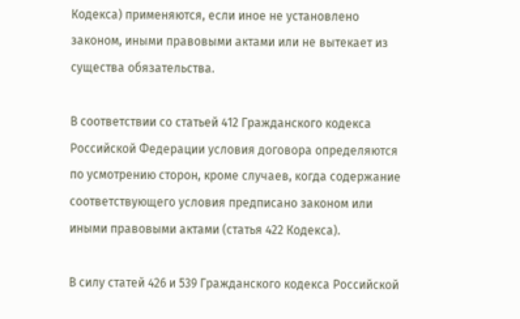Кодекса) применяются, если иное не установлено законом, иными правовыми актами или не вытекает из существа обязательства.

В соответствии со статьей 412 Гражданского кодекса Российской Федерации условия договора определяются по усмотрению сторон, кроме случаев, когда содержание соответствующего условия предписано законом или иными правовыми актами (статья 422 Кодекса).

В силу статей 426 и 539 Гражданского кодекса Российской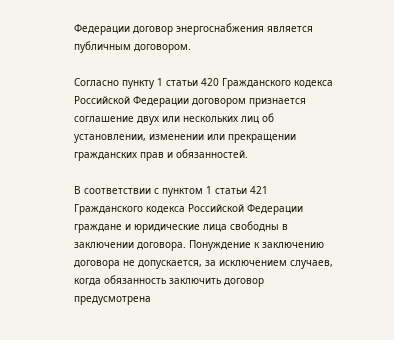Федерации договор энергоснабжения является публичным договором.

Согласно пункту 1 статьи 420 Гражданского кодекса Российской Федерации договором признается соглашение двух или нескольких лиц об установлении, изменении или прекращении гражданских прав и обязанностей.

В соответствии с пунктом 1 статьи 421 Гражданского кодекса Российской Федерации граждане и юридические лица свободны в заключении договора. Понуждение к заключению договора не допускается, за исключением случаев, когда обязанность заключить договор предусмотрена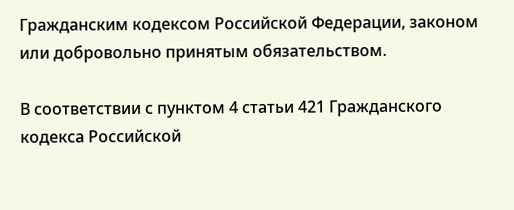Гражданским кодексом Российской Федерации, законом или добровольно принятым обязательством.

В соответствии с пунктом 4 статьи 421 Гражданского кодекса Российской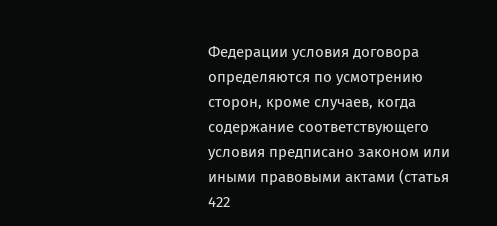Федерации условия договора определяются по усмотрению сторон, кроме случаев, когда содержание соответствующего условия предписано законом или иными правовыми актами (статья 422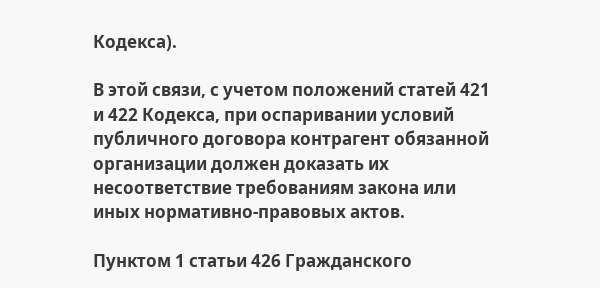Кодекса).

В этой связи, с учетом положений статей 421 и 422 Кодекса, при оспаривании условий публичного договора контрагент обязанной организации должен доказать их несоответствие требованиям закона или иных нормативно-правовых актов.

Пунктом 1 статьи 426 Гражданского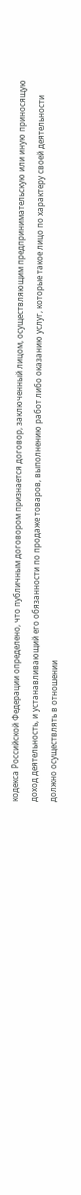кодекса Российской Федерации определено, что публичным договором признается договор, заключенный лицом, осуществляющим предпринимательскую или иную приносящую доход деятельность, и устанавливающий его обязанности по продаже товаров, выполнению работ либо оказанию услуг, которые такое лицо по характеру своей деятельности должно осуществлять в отношении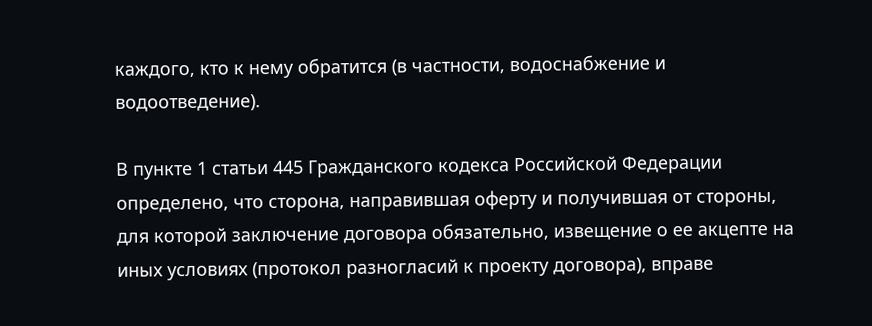каждого, кто к нему обратится (в частности, водоснабжение и водоотведение).

В пункте 1 статьи 445 Гражданского кодекса Российской Федерации определено, что сторона, направившая оферту и получившая от стороны, для которой заключение договора обязательно, извещение о ее акцепте на иных условиях (протокол разногласий к проекту договора), вправе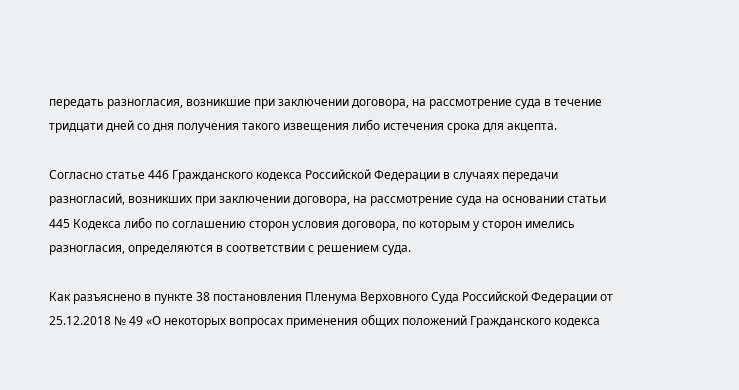передать разногласия, возникшие при заключении договора, на рассмотрение суда в течение тридцати дней со дня получения такого извещения либо истечения срока для акцепта.

Согласно статье 446 Гражданского кодекса Российской Федерации в случаях передачи разногласий, возникших при заключении договора, на рассмотрение суда на основании статьи 445 Кодекса либо по соглашению сторон условия договора, по которым у сторон имелись разногласия, определяются в соответствии с решением суда.

Как разъяснено в пункте 38 постановления Пленума Верховного Суда Российской Федерации от 25.12.2018 № 49 «О некоторых вопросах применения общих положений Гражданского кодекса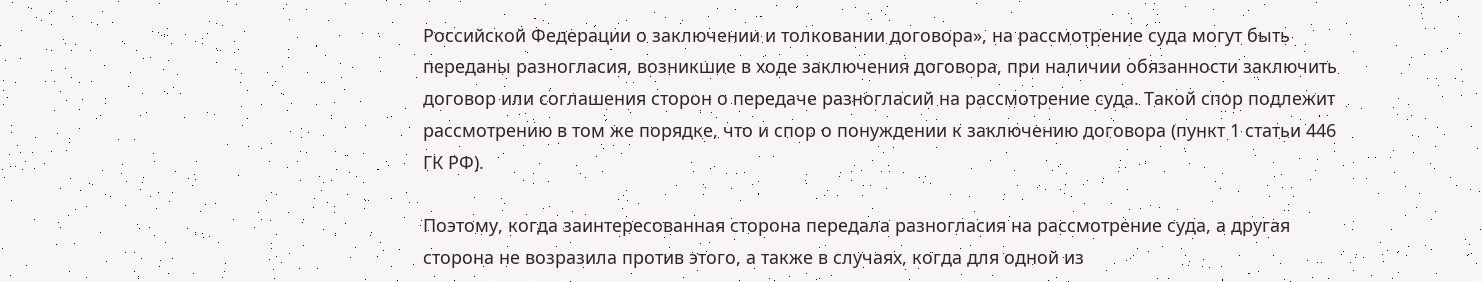Российской Федерации о заключении и толковании договора», на рассмотрение суда могут быть переданы разногласия, возникшие в ходе заключения договора, при наличии обязанности заключить договор или соглашения сторон о передаче разногласий на рассмотрение суда. Такой спор подлежит рассмотрению в том же порядке, что и спор о понуждении к заключению договора (пункт 1 статьи 446 ГК РФ).

Поэтому, когда заинтересованная сторона передала разногласия на рассмотрение суда, а другая сторона не возразила против этого, а также в случаях, когда для одной из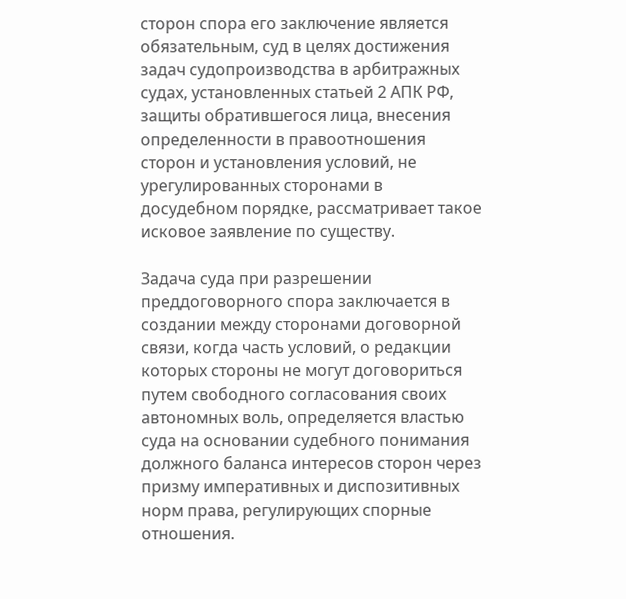сторон спора его заключение является обязательным, суд в целях достижения задач судопроизводства в арбитражных судах, установленных статьей 2 АПК РФ, защиты обратившегося лица, внесения определенности в правоотношения сторон и установления условий, не урегулированных сторонами в досудебном порядке, рассматривает такое исковое заявление по существу.

Задача суда при разрешении преддоговорного спора заключается в создании между сторонами договорной связи, когда часть условий, о редакции которых стороны не могут договориться путем свободного согласования своих автономных воль, определяется властью суда на основании судебного понимания должного баланса интересов сторон через призму императивных и диспозитивных норм права, регулирующих спорные отношения.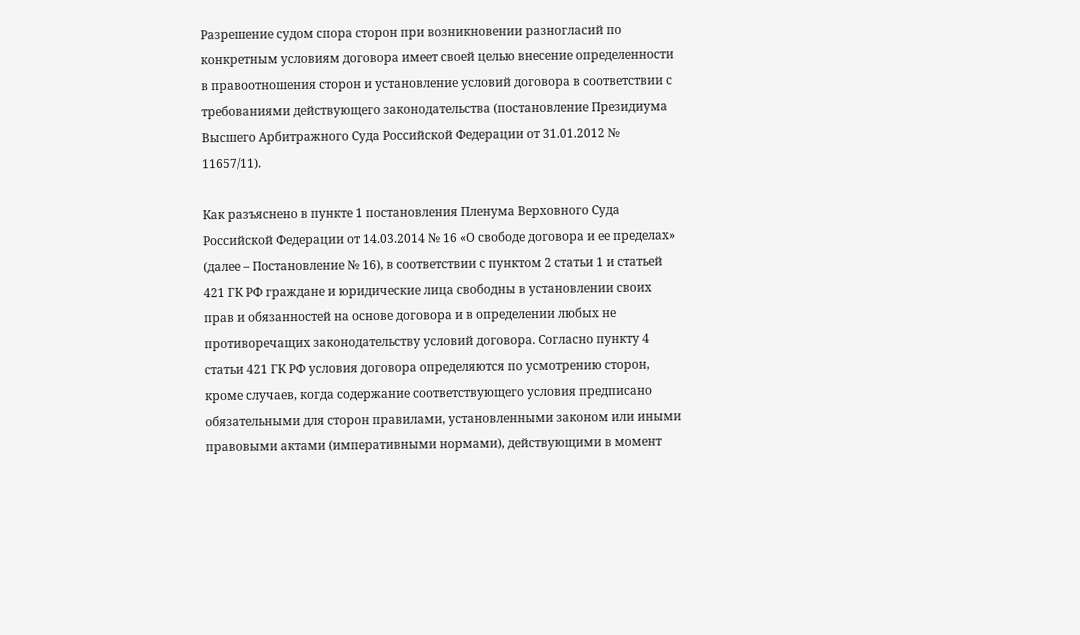Разрешение судом спора сторон при возникновении разногласий по конкретным условиям договора имеет своей целью внесение определенности в правоотношения сторон и установление условий договора в соответствии с требованиями действующего законодательства (постановление Президиума Высшего Арбитражного Суда Российской Федерации от 31.01.2012 № 11657/11).

Как разъяснено в пункте 1 постановления Пленума Верховного Суда Российской Федерации от 14.03.2014 № 16 «О свободе договора и ее пределах» (далее – Постановление № 16), в соответствии с пунктом 2 статьи 1 и статьей 421 ГК РФ граждане и юридические лица свободны в установлении своих прав и обязанностей на основе договора и в определении любых не противоречащих законодательству условий договора. Согласно пункту 4 статьи 421 ГК РФ условия договора определяются по усмотрению сторон, кроме случаев, когда содержание соответствующего условия предписано обязательными для сторон правилами, установленными законом или иными правовыми актами (императивными нормами), действующими в момент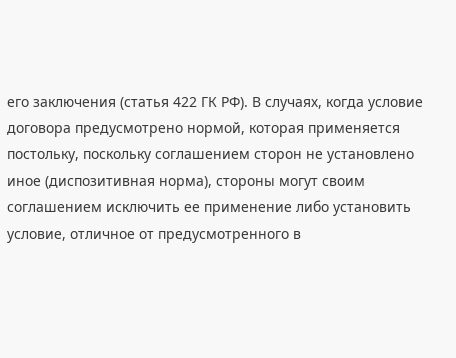его заключения (статья 422 ГК РФ). В случаях, когда условие договора предусмотрено нормой, которая применяется постольку, поскольку соглашением сторон не установлено иное (диспозитивная норма), стороны могут своим соглашением исключить ее применение либо установить условие, отличное от предусмотренного в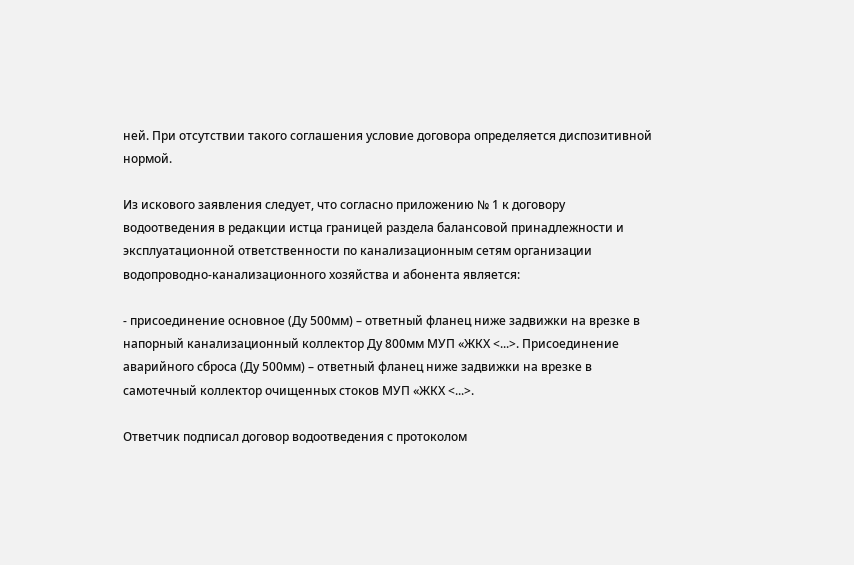ней. При отсутствии такого соглашения условие договора определяется диспозитивной нормой.

Из искового заявления следует, что согласно приложению № 1 к договору водоотведения в редакции истца границей раздела балансовой принадлежности и эксплуатационной ответственности по канализационным сетям организации водопроводно-канализационного хозяйства и абонента является:

- присоединение основное (Ду 500мм) – ответный фланец ниже задвижки на врезке в напорный канализационный коллектор Ду 800мм МУП «ЖКХ <...>. Присоединение аварийного сброса (Ду 500мм) – ответный фланец ниже задвижки на врезке в самотечный коллектор очищенных стоков МУП «ЖКХ <...>.

Ответчик подписал договор водоотведения с протоколом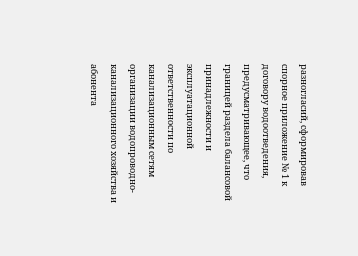разногласий, сформировав спорное приложение № 1 к договору водоотведения, предусматривающее, что границей раздела балансовой принадлежности и эксплуатационной ответственности по канализационным сетям организации водопроводно-канализационного хозяйства и абонента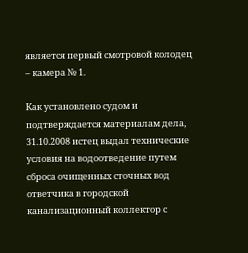является первый смотровой колодец – камера № 1.

Как установлено судом и подтверждается материалам дела, 31.10.2008 истец выдал технические условия на водоотведение путем сброса очищенных сточных вод ответчика в городской канализационный коллектор с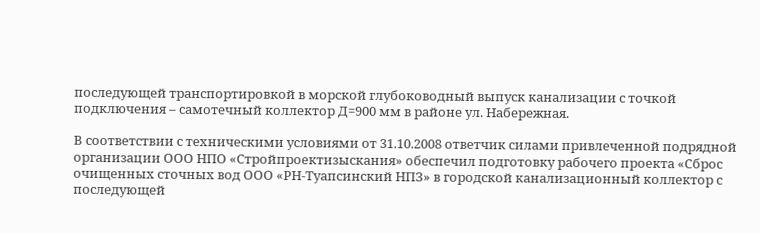последующей транспортировкой в морской глубоководный выпуск канализации с точкой подключения – самотечный коллектор Д=900 мм в районе ул. Набережная.

В соответствии с техническими условиями от 31.10.2008 ответчик силами привлеченной подрядной организации ООО НПО «Стройпроектизыскания» обеспечил подготовку рабочего проекта «Сброс очищенных сточных вод ООО «РН-Туапсинский НПЗ» в городской канализационный коллектор с последующей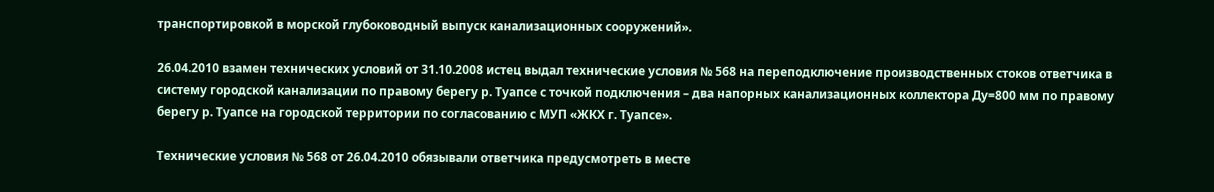транспортировкой в морской глубоководный выпуск канализационных сооружений».

26.04.2010 взамен технических условий от 31.10.2008 истец выдал технические условия № 568 на переподключение производственных стоков ответчика в систему городской канализации по правому берегу р. Туапсе с точкой подключения – два напорных канализационных коллектора Ду=800 мм по правому берегу р. Туапсе на городской территории по согласованию с МУП «ЖКХ г. Туапсе».

Технические условия № 568 от 26.04.2010 обязывали ответчика предусмотреть в месте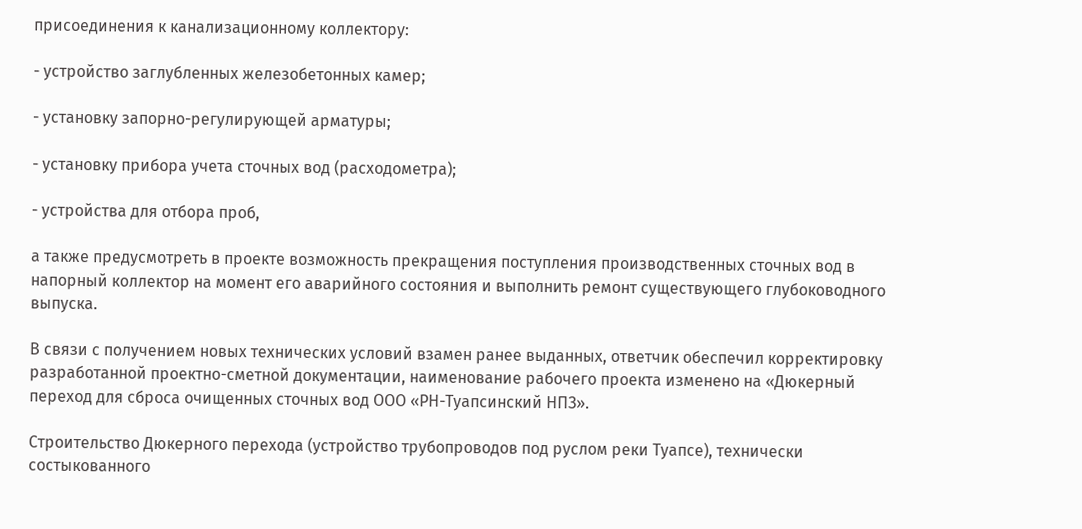присоединения к канализационному коллектору:

- устройство заглубленных железобетонных камер;

- установку запорно-регулирующей арматуры;

- установку прибора учета сточных вод (расходометра);

- устройства для отбора проб,

а также предусмотреть в проекте возможность прекращения поступления производственных сточных вод в напорный коллектор на момент его аварийного состояния и выполнить ремонт существующего глубоководного выпуска.

В связи с получением новых технических условий взамен ранее выданных, ответчик обеспечил корректировку разработанной проектно-сметной документации, наименование рабочего проекта изменено на «Дюкерный переход для сброса очищенных сточных вод ООО «РН-Туапсинский НПЗ».

Строительство Дюкерного перехода (устройство трубопроводов под руслом реки Туапсе), технически состыкованного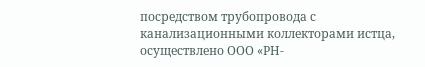посредством трубопровода с канализационными коллекторами истца, осуществлено ООО «РН-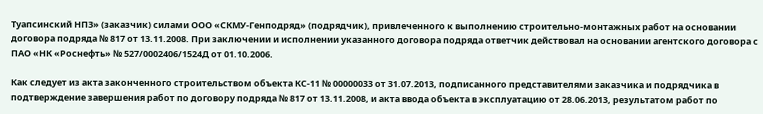Туапсинский НПЗ» (заказчик) силами ООО «СКМУ-Генподряд» (подрядчик), привлеченного к выполнению строительно-монтажных работ на основании договора подряда № 817 от 13.11.2008. При заключении и исполнении указанного договора подряда ответчик действовал на основании агентского договора с ПАО «НК «Роснефть» № 527/0002406/1524Д от 01.10.2006.

Как следует из акта законченного строительством объекта КС-11 № 00000033 от 31.07.2013, подписанного представителями заказчика и подрядчика в подтверждение завершения работ по договору подряда № 817 от 13.11.2008, и акта ввода объекта в эксплуатацию от 28.06.2013, результатом работ по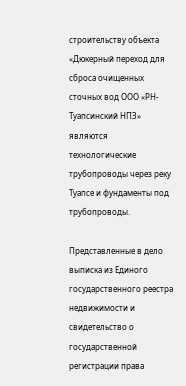строительству объекта «Дюкерный переход для сброса очищенных сточных вод ООО «РН-Туапсинский НПЗ» являются технологические трубопроводы через реку Туапсе и фундаменты под трубопроводы.

Представленные в дело выписка из Единого государственного реестра недвижимости и свидетельство о государственной регистрации права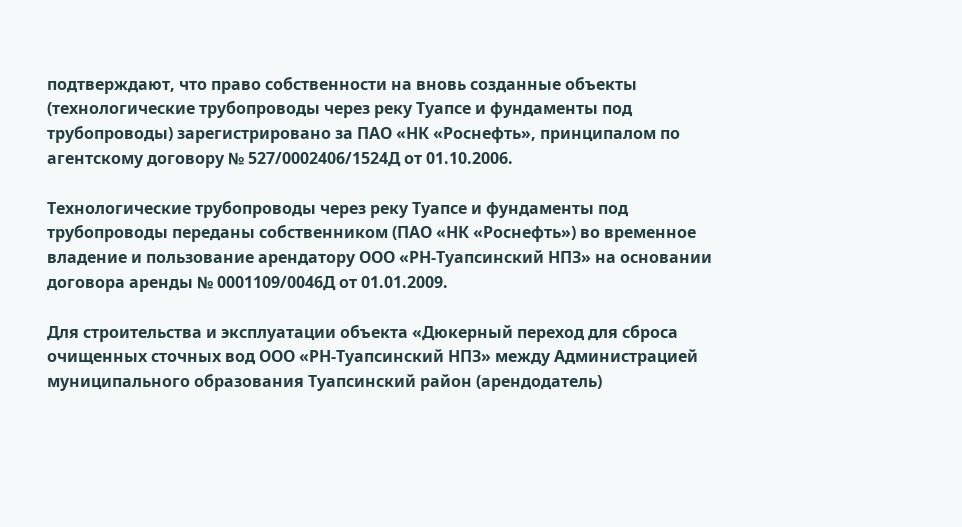подтверждают, что право собственности на вновь созданные объекты (технологические трубопроводы через реку Туапсе и фундаменты под трубопроводы) зарегистрировано за ПАО «НК «Роснефть», принципалом по агентскому договору № 527/0002406/1524Д от 01.10.2006.

Технологические трубопроводы через реку Туапсе и фундаменты под трубопроводы переданы собственником (ПАО «НК «Роснефть») во временное владение и пользование арендатору ООО «РН-Туапсинский НПЗ» на основании договора аренды № 0001109/0046Д от 01.01.2009.

Для строительства и эксплуатации объекта «Дюкерный переход для сброса очищенных сточных вод ООО «РН-Туапсинский НПЗ» между Администрацией муниципального образования Туапсинский район (арендодатель)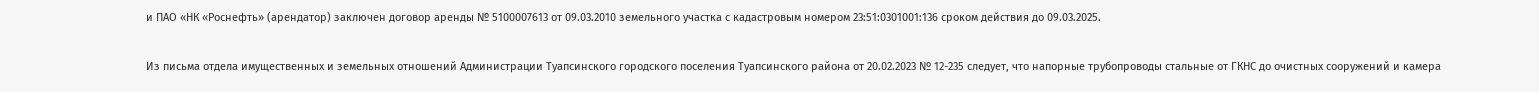и ПАО «НК «Роснефть» (арендатор) заключен договор аренды № 5100007613 от 09.03.2010 земельного участка с кадастровым номером 23:51:0301001:136 сроком действия до 09.03.2025.

Из письма отдела имущественных и земельных отношений Администрации Туапсинского городского поселения Туапсинского района от 20.02.2023 № 12-235 следует, что напорные трубопроводы стальные от ГКНС до очистных сооружений и камера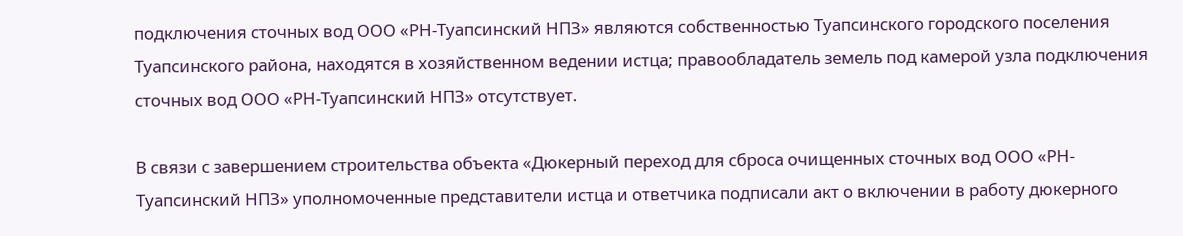подключения сточных вод ООО «РН-Туапсинский НПЗ» являются собственностью Туапсинского городского поселения Туапсинского района, находятся в хозяйственном ведении истца; правообладатель земель под камерой узла подключения сточных вод ООО «РН-Туапсинский НПЗ» отсутствует.

В связи с завершением строительства объекта «Дюкерный переход для сброса очищенных сточных вод ООО «РН-Туапсинский НПЗ» уполномоченные представители истца и ответчика подписали акт о включении в работу дюкерного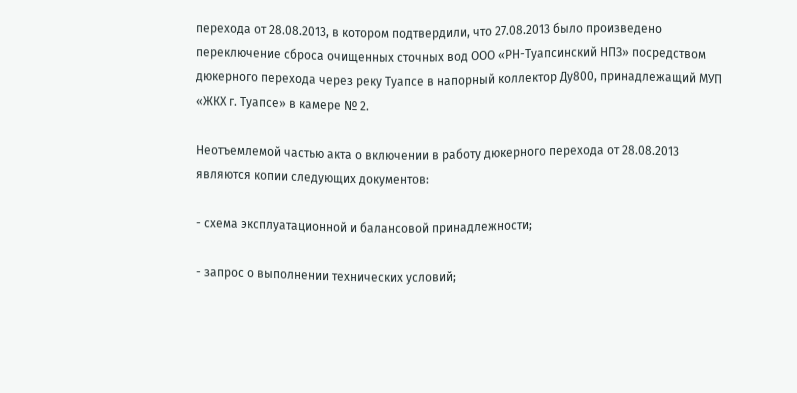перехода от 28.08.2013, в котором подтвердили, что 27.08.2013 было произведено переключение сброса очищенных сточных вод ООО «РН-Туапсинский НПЗ» посредством дюкерного перехода через реку Туапсе в напорный коллектор Ду800, принадлежащий МУП «ЖКХ г. Туапсе» в камере № 2.

Неотъемлемой частью акта о включении в работу дюкерного перехода от 28.08.2013 являются копии следующих документов:

- схема эксплуатационной и балансовой принадлежности;

- запрос о выполнении технических условий;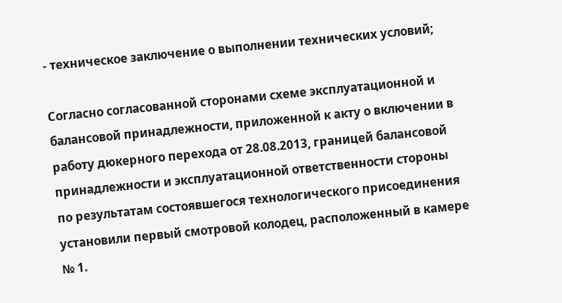- техническое заключение о выполнении технических условий;

Согласно согласованной сторонами схеме эксплуатационной и балансовой принадлежности, приложенной к акту о включении в работу дюкерного перехода от 28.08.2013, границей балансовой принадлежности и эксплуатационной ответственности стороны по результатам состоявшегося технологического присоединения установили первый смотровой колодец, расположенный в камере № 1.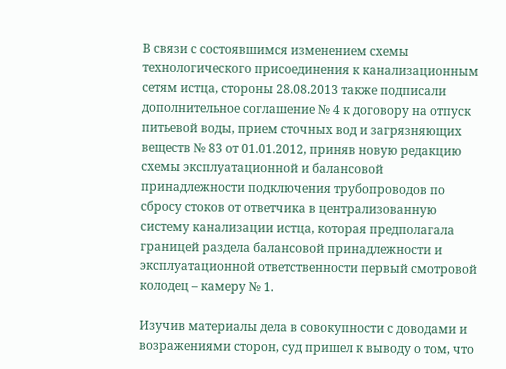В связи с состоявшимся изменением схемы технологического присоединения к канализационным сетям истца, стороны 28.08.2013 также подписали дополнительное соглашение № 4 к договору на отпуск питьевой воды, прием сточных вод и загрязняющих веществ № 83 от 01.01.2012, приняв новую редакцию схемы эксплуатационной и балансовой принадлежности подключения трубопроводов по сбросу стоков от ответчика в централизованную систему канализации истца, которая предполагала границей раздела балансовой принадлежности и эксплуатационной ответственности первый смотровой колодец – камеру № 1.

Изучив материалы дела в совокупности с доводами и возражениями сторон, суд пришел к выводу о том, что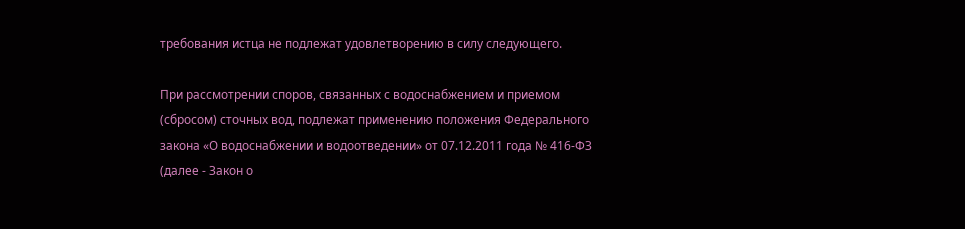требования истца не подлежат удовлетворению в силу следующего.

При рассмотрении споров, связанных с водоснабжением и приемом (сбросом) сточных вод, подлежат применению положения Федерального закона «О водоснабжении и водоотведении» от 07.12.2011 года № 416-ФЗ (далее - Закон о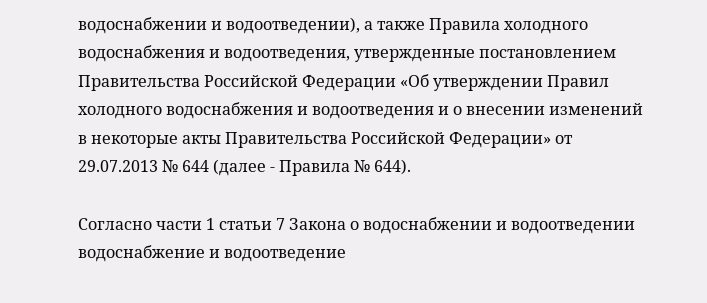водоснабжении и водоотведении), а также Правила холодного водоснабжения и водоотведения, утвержденные постановлением Правительства Российской Федерации «Об утверждении Правил холодного водоснабжения и водоотведения и о внесении изменений в некоторые акты Правительства Российской Федерации» от 29.07.2013 № 644 (далее - Правила № 644).

Согласно части 1 статьи 7 Закона о водоснабжении и водоотведении водоснабжение и водоотведение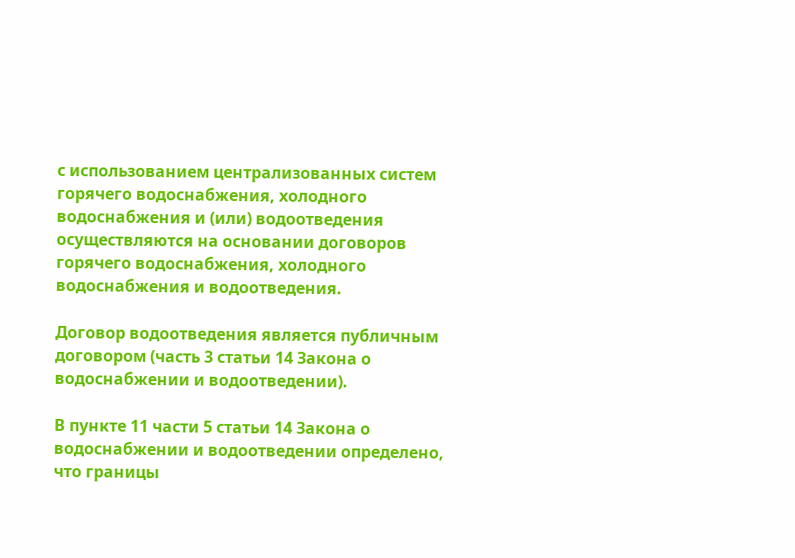с использованием централизованных систем горячего водоснабжения, холодного водоснабжения и (или) водоотведения осуществляются на основании договоров горячего водоснабжения, холодного водоснабжения и водоотведения.

Договор водоотведения является публичным договором (часть 3 статьи 14 Закона о водоснабжении и водоотведении).

В пункте 11 части 5 статьи 14 Закона о водоснабжении и водоотведении определено, что границы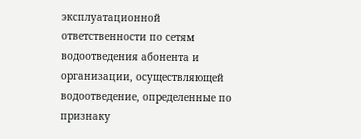эксплуатационной ответственности по сетям водоотведения абонента и организации, осуществляющей водоотведение, определенные по признаку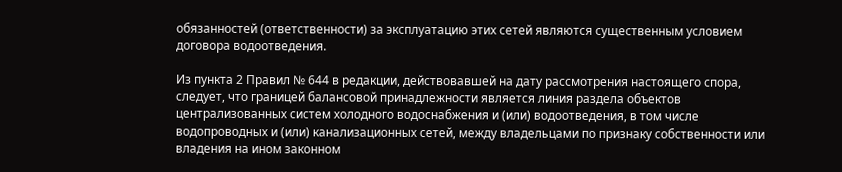обязанностей (ответственности) за эксплуатацию этих сетей являются существенным условием договора водоотведения.

Из пункта 2 Правил № 644 в редакции, действовавшей на дату рассмотрения настоящего спора, следует, что границей балансовой принадлежности является линия раздела объектов централизованных систем холодного водоснабжения и (или) водоотведения, в том числе водопроводных и (или) канализационных сетей, между владельцами по признаку собственности или владения на ином законном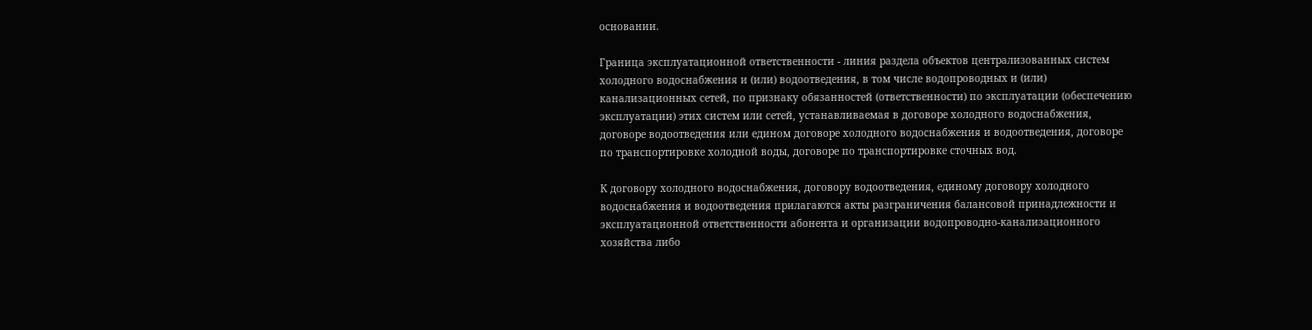основании.

Граница эксплуатационной ответственности - линия раздела объектов централизованных систем холодного водоснабжения и (или) водоотведения, в том числе водопроводных и (или) канализационных сетей, по признаку обязанностей (ответственности) по эксплуатации (обеспечению эксплуатации) этих систем или сетей, устанавливаемая в договоре холодного водоснабжения, договоре водоотведения или едином договоре холодного водоснабжения и водоотведения, договоре по транспортировке холодной воды, договоре по транспортировке сточных вод.

К договору холодного водоснабжения, договору водоотведения, единому договору холодного водоснабжения и водоотведения прилагаются акты разграничения балансовой принадлежности и эксплуатационной ответственности абонента и организации водопроводно-канализационного хозяйства либо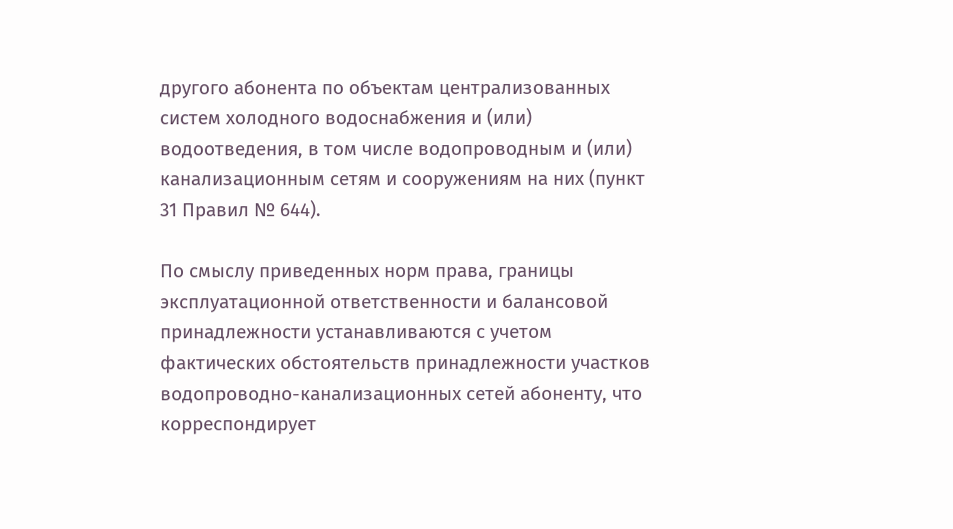другого абонента по объектам централизованных систем холодного водоснабжения и (или) водоотведения, в том числе водопроводным и (или) канализационным сетям и сооружениям на них (пункт 31 Правил № 644).

По смыслу приведенных норм права, границы эксплуатационной ответственности и балансовой принадлежности устанавливаются с учетом фактических обстоятельств принадлежности участков водопроводно-канализационных сетей абоненту, что корреспондирует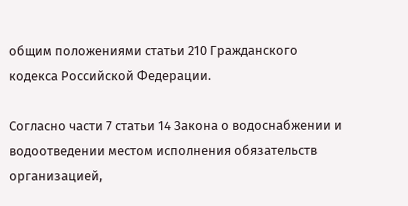общим положениями статьи 210 Гражданского кодекса Российской Федерации.

Согласно части 7 статьи 14 Закона о водоснабжении и водоотведении местом исполнения обязательств организацией,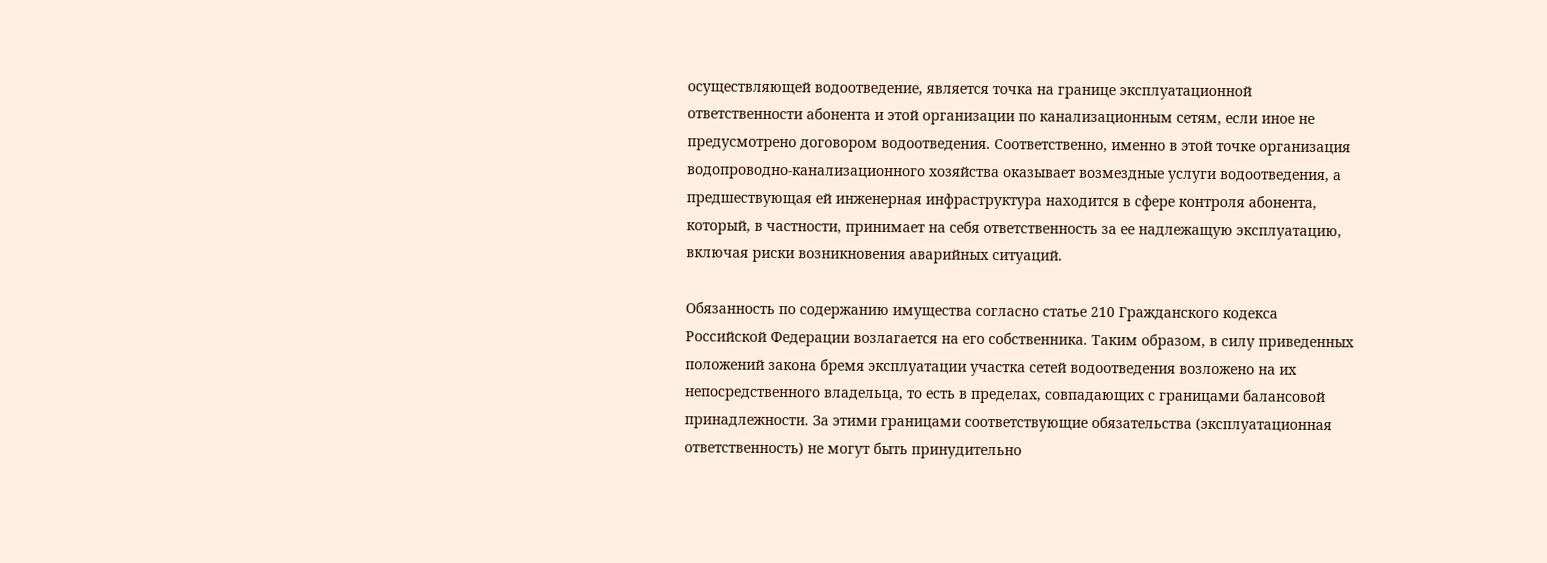осуществляющей водоотведение, является точка на границе эксплуатационной ответственности абонента и этой организации по канализационным сетям, если иное не предусмотрено договором водоотведения. Соответственно, именно в этой точке организация водопроводно-канализационного хозяйства оказывает возмездные услуги водоотведения, а предшествующая ей инженерная инфраструктура находится в сфере контроля абонента, который, в частности, принимает на себя ответственность за ее надлежащую эксплуатацию, включая риски возникновения аварийных ситуаций.

Обязанность по содержанию имущества согласно статье 210 Гражданского кодекса Российской Федерации возлагается на его собственника. Таким образом, в силу приведенных положений закона бремя эксплуатации участка сетей водоотведения возложено на их непосредственного владельца, то есть в пределах, совпадающих с границами балансовой принадлежности. За этими границами соответствующие обязательства (эксплуатационная ответственность) не могут быть принудительно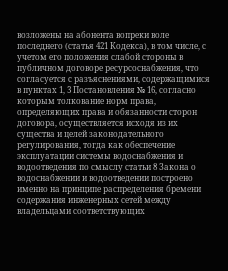возложены на абонента вопреки воле последнего (статья 421 Кодекса), в том числе, с учетом его положения слабой стороны в публичном договоре ресурсоснабжения, что согласуется с разъяснениями, содержащимися в пунктах 1, 3 Постановления № 16, согласно которым толкование норм права, определяющих права и обязанности сторон договора, осуществляется исходя из их существа и целей законодательного регулирования, тогда как обеспечение эксплуатации системы водоснабжения и водоотведения по смыслу статьи 8 Закона о водоснабжении и водоотведении построено именно на принципе распределения бремени содержания инженерных сетей между владельцами соответствующих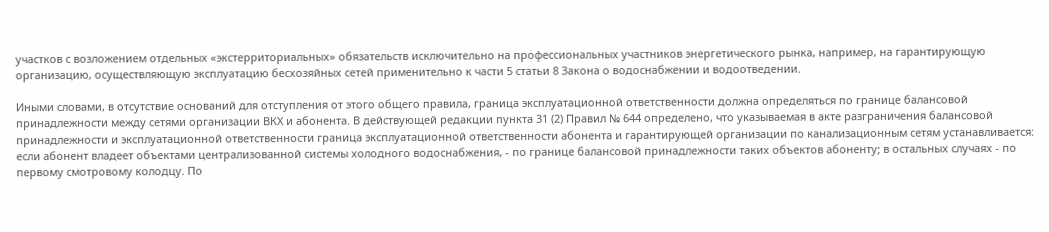участков с возложением отдельных «экстерриториальных» обязательств исключительно на профессиональных участников энергетического рынка, например, на гарантирующую организацию, осуществляющую эксплуатацию бесхозяйных сетей применительно к части 5 статьи 8 Закона о водоснабжении и водоотведении.

Иными словами, в отсутствие оснований для отступления от этого общего правила, граница эксплуатационной ответственности должна определяться по границе балансовой принадлежности между сетями организации ВКХ и абонента. В действующей редакции пункта 31 (2) Правил № 644 определено, что указываемая в акте разграничения балансовой принадлежности и эксплуатационной ответственности граница эксплуатационной ответственности абонента и гарантирующей организации по канализационным сетям устанавливается: если абонент владеет объектами централизованной системы холодного водоснабжения, - по границе балансовой принадлежности таких объектов абоненту; в остальных случаях - по первому смотровому колодцу. По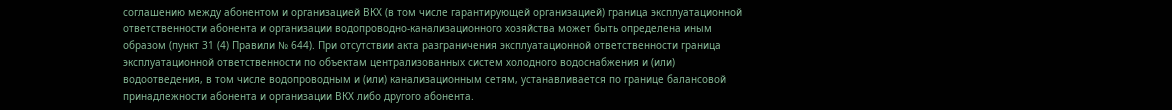соглашению между абонентом и организацией ВКХ (в том числе гарантирующей организацией) граница эксплуатационной ответственности абонента и организации водопроводно-канализационного хозяйства может быть определена иным образом (пункт 31 (4) Правили № 644). При отсутствии акта разграничения эксплуатационной ответственности граница эксплуатационной ответственности по объектам централизованных систем холодного водоснабжения и (или) водоотведения, в том числе водопроводным и (или) канализационным сетям, устанавливается по границе балансовой принадлежности абонента и организации ВКХ либо другого абонента.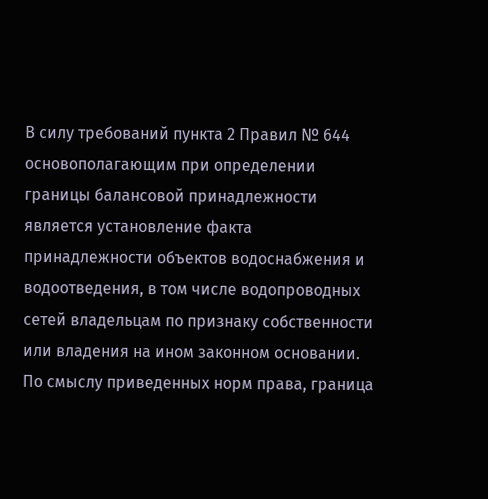В силу требований пункта 2 Правил № 644 основополагающим при определении границы балансовой принадлежности является установление факта принадлежности объектов водоснабжения и водоотведения, в том числе водопроводных сетей владельцам по признаку собственности или владения на ином законном основании. По смыслу приведенных норм права, граница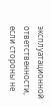эксплуатационной ответственности, если стороны не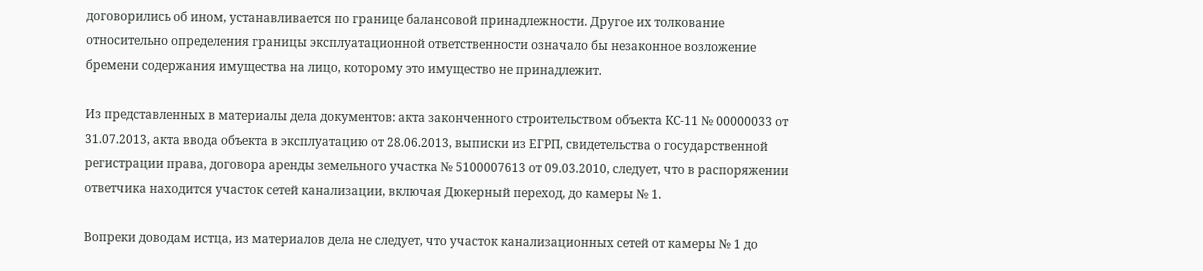договорились об ином, устанавливается по границе балансовой принадлежности. Другое их толкование относительно определения границы эксплуатационной ответственности означало бы незаконное возложение бремени содержания имущества на лицо, которому это имущество не принадлежит.

Из представленных в материалы дела документов: акта законченного строительством объекта КС-11 № 00000033 от 31.07.2013, акта ввода объекта в эксплуатацию от 28.06.2013, выписки из ЕГРП, свидетельства о государственной регистрации права, договора аренды земельного участка № 5100007613 от 09.03.2010, следует, что в распоряжении ответчика находится участок сетей канализации, включая Дюкерный переход, до камеры № 1.

Вопреки доводам истца, из материалов дела не следует, что участок канализационных сетей от камеры № 1 до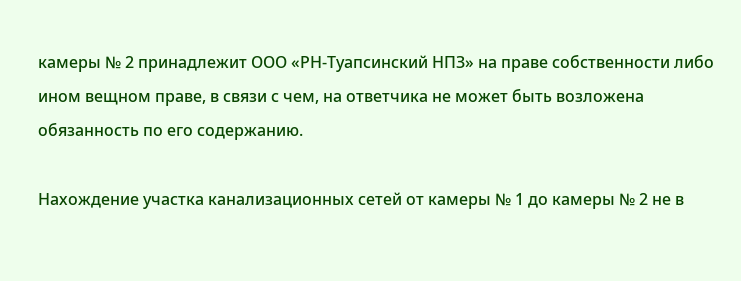камеры № 2 принадлежит ООО «РН-Туапсинский НПЗ» на праве собственности либо ином вещном праве, в связи с чем, на ответчика не может быть возложена обязанность по его содержанию.

Нахождение участка канализационных сетей от камеры № 1 до камеры № 2 не в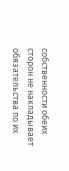собственности обеих сторон не накладывает обязательства по их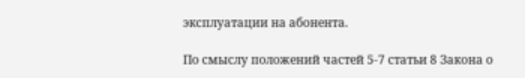эксплуатации на абонента.

По смыслу положений частей 5-7 статьи 8 Закона о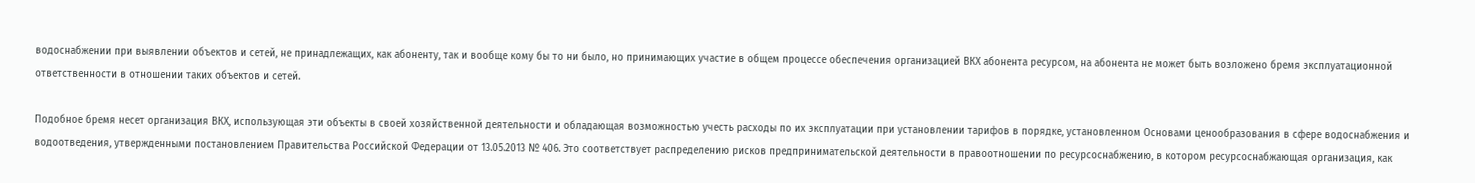водоснабжении при выявлении объектов и сетей, не принадлежащих, как абоненту, так и вообще кому бы то ни было, но принимающих участие в общем процессе обеспечения организацией ВКХ абонента ресурсом, на абонента не может быть возложено бремя эксплуатационной ответственности в отношении таких объектов и сетей.

Подобное бремя несет организация ВКХ, использующая эти объекты в своей хозяйственной деятельности и обладающая возможностью учесть расходы по их эксплуатации при установлении тарифов в порядке, установленном Основами ценообразования в сфере водоснабжения и водоотведения, утвержденными постановлением Правительства Российской Федерации от 13.05.2013 № 406. Это соответствует распределению рисков предпринимательской деятельности в правоотношении по ресурсоснабжению, в котором ресурсоснабжающая организация, как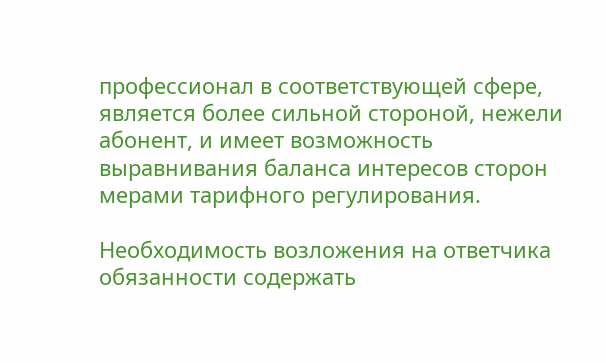профессионал в соответствующей сфере, является более сильной стороной, нежели абонент, и имеет возможность выравнивания баланса интересов сторон мерами тарифного регулирования.

Необходимость возложения на ответчика обязанности содержать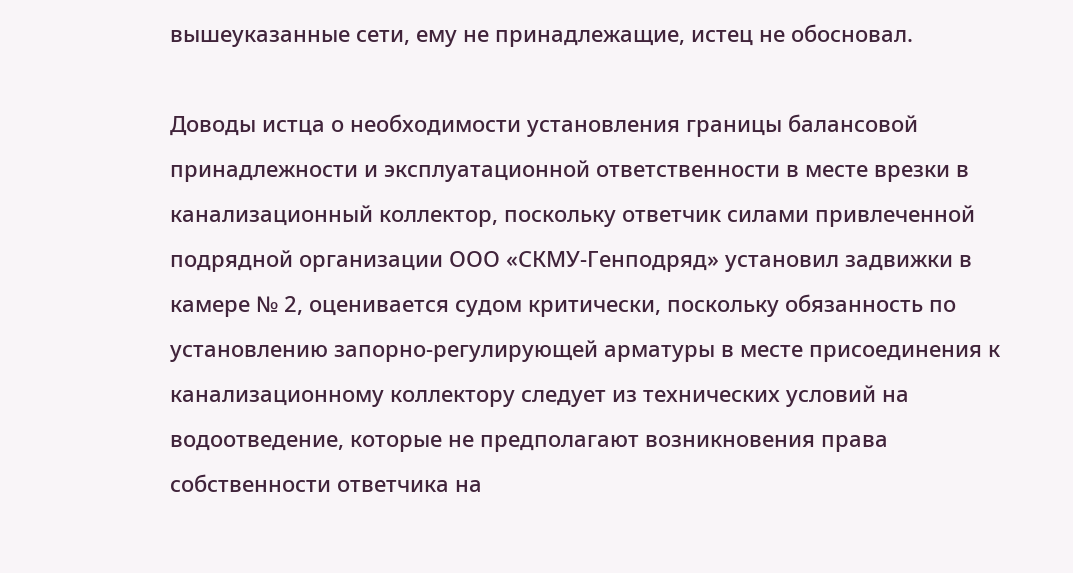вышеуказанные сети, ему не принадлежащие, истец не обосновал.

Доводы истца о необходимости установления границы балансовой принадлежности и эксплуатационной ответственности в месте врезки в канализационный коллектор, поскольку ответчик силами привлеченной подрядной организации ООО «СКМУ-Генподряд» установил задвижки в камере № 2, оценивается судом критически, поскольку обязанность по установлению запорно-регулирующей арматуры в месте присоединения к канализационному коллектору следует из технических условий на водоотведение, которые не предполагают возникновения права собственности ответчика на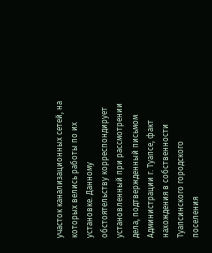участок канализационных сетей, на которых велись работы по их установке. Данному обстоятельству корреспондирует установленный при рассмотрении дела, подтвержденный письмом Администрации г. Туапсе, факт нахождения в собственности Туапсинского городского поселения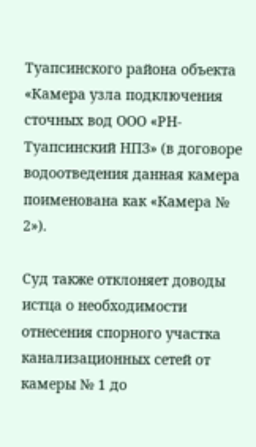Туапсинского района объекта «Камера узла подключения сточных вод ООО «РН-Туапсинский НПЗ» (в договоре водоотведения данная камера поименована как «Камера № 2»).

Суд также отклоняет доводы истца о необходимости отнесения спорного участка канализационных сетей от камеры № 1 до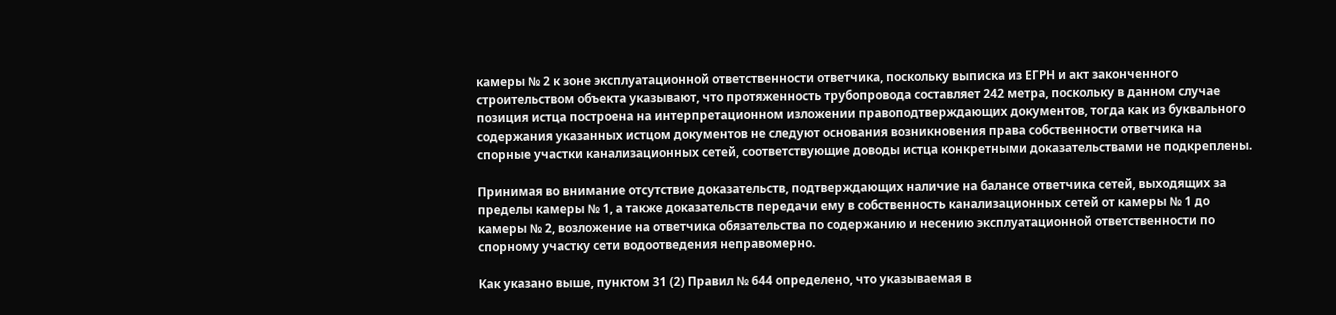камеры № 2 к зоне эксплуатационной ответственности ответчика, поскольку выписка из ЕГРН и акт законченного строительством объекта указывают, что протяженность трубопровода составляет 242 метра, поскольку в данном случае позиция истца построена на интерпретационном изложении правоподтверждающих документов, тогда как из буквального содержания указанных истцом документов не следуют основания возникновения права собственности ответчика на спорные участки канализационных сетей, соответствующие доводы истца конкретными доказательствами не подкреплены.

Принимая во внимание отсутствие доказательств, подтверждающих наличие на балансе ответчика сетей, выходящих за пределы камеры № 1, а также доказательств передачи ему в собственность канализационных сетей от камеры № 1 до камеры № 2, возложение на ответчика обязательства по содержанию и несению эксплуатационной ответственности по спорному участку сети водоотведения неправомерно.

Как указано выше, пунктом 31 (2) Правил № 644 определено, что указываемая в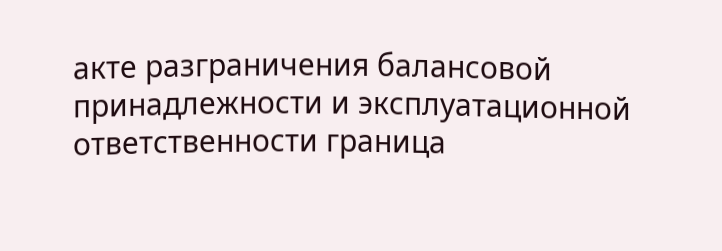акте разграничения балансовой принадлежности и эксплуатационной ответственности граница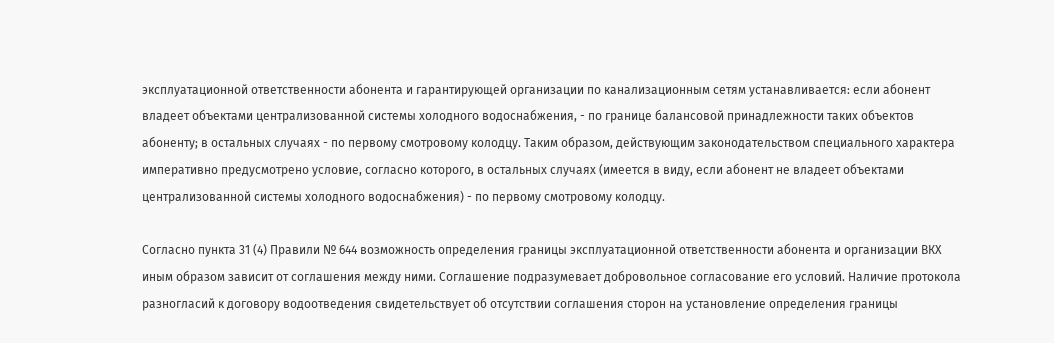эксплуатационной ответственности абонента и гарантирующей организации по канализационным сетям устанавливается: если абонент владеет объектами централизованной системы холодного водоснабжения, - по границе балансовой принадлежности таких объектов абоненту; в остальных случаях - по первому смотровому колодцу. Таким образом, действующим законодательством специального характера императивно предусмотрено условие, согласно которого, в остальных случаях (имеется в виду, если абонент не владеет объектами централизованной системы холодного водоснабжения) - по первому смотровому колодцу.

Согласно пункта 31 (4) Правили № 644 возможность определения границы эксплуатационной ответственности абонента и организации ВКХ иным образом зависит от соглашения между ними. Соглашение подразумевает добровольное согласование его условий. Наличие протокола разногласий к договору водоотведения свидетельствует об отсутствии соглашения сторон на установление определения границы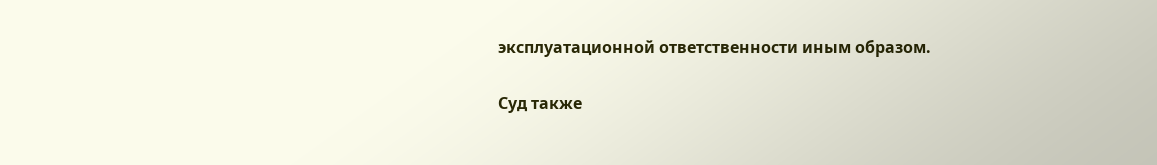эксплуатационной ответственности иным образом.

Суд также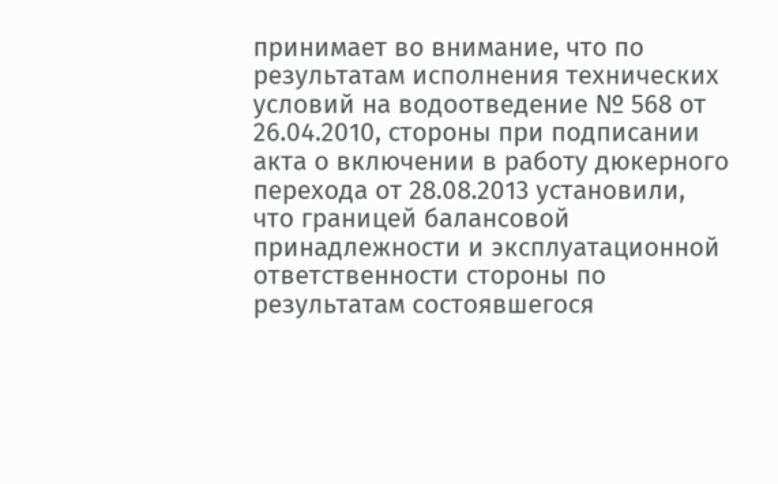принимает во внимание, что по результатам исполнения технических условий на водоотведение № 568 от 26.04.2010, стороны при подписании акта о включении в работу дюкерного перехода от 28.08.2013 установили, что границей балансовой принадлежности и эксплуатационной ответственности стороны по результатам состоявшегося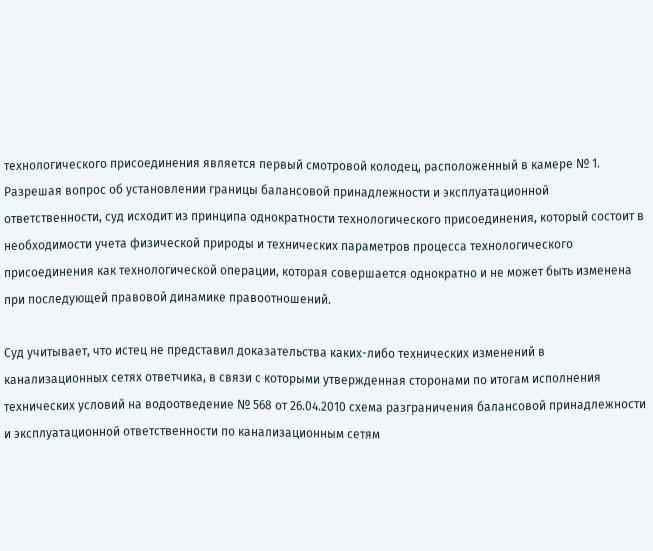технологического присоединения является первый смотровой колодец, расположенный в камере № 1. Разрешая вопрос об установлении границы балансовой принадлежности и эксплуатационной ответственности, суд исходит из принципа однократности технологического присоединения, который состоит в необходимости учета физической природы и технических параметров процесса технологического присоединения как технологической операции, которая совершается однократно и не может быть изменена при последующей правовой динамике правоотношений.

Суд учитывает, что истец не представил доказательства каких-либо технических изменений в канализационных сетях ответчика, в связи с которыми утвержденная сторонами по итогам исполнения технических условий на водоотведение № 568 от 26.04.2010 схема разграничения балансовой принадлежности и эксплуатационной ответственности по канализационным сетям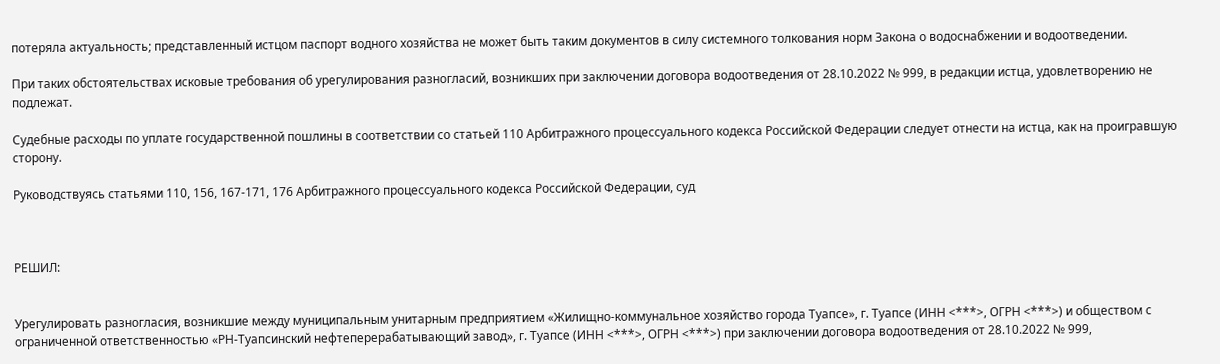потеряла актуальность; представленный истцом паспорт водного хозяйства не может быть таким документов в силу системного толкования норм Закона о водоснабжении и водоотведении.

При таких обстоятельствах исковые требования об урегулирования разногласий, возникших при заключении договора водоотведения от 28.10.2022 № 999, в редакции истца, удовлетворению не подлежат.

Судебные расходы по уплате государственной пошлины в соответствии со статьей 110 Арбитражного процессуального кодекса Российской Федерации следует отнести на истца, как на проигравшую сторону.

Руководствуясь статьями 110, 156, 167-171, 176 Арбитражного процессуального кодекса Российской Федерации, суд



РЕШИЛ:


Урегулировать разногласия, возникшие между муниципальным унитарным предприятием «Жилищно-коммунальное хозяйство города Туапсе», г. Туапсе (ИНН <***>, ОГРН <***>) и обществом с ограниченной ответственностью «РН-Туапсинский нефтеперерабатывающий завод», г. Туапсе (ИНН <***>, ОГРН <***>) при заключении договора водоотведения от 28.10.2022 № 999,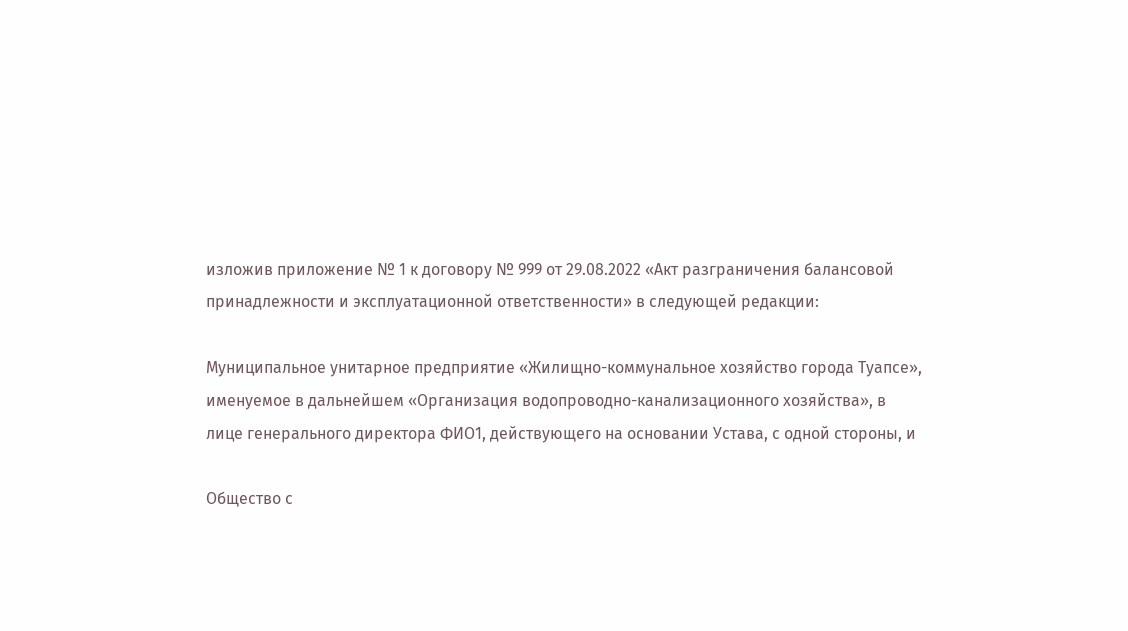изложив приложение № 1 к договору № 999 от 29.08.2022 «Акт разграничения балансовой принадлежности и эксплуатационной ответственности» в следующей редакции:

Муниципальное унитарное предприятие «Жилищно-коммунальное хозяйство города Туапсе», именуемое в дальнейшем «Организация водопроводно-канализационного хозяйства», в лице генерального директора ФИО1, действующего на основании Устава, с одной стороны, и

Общество с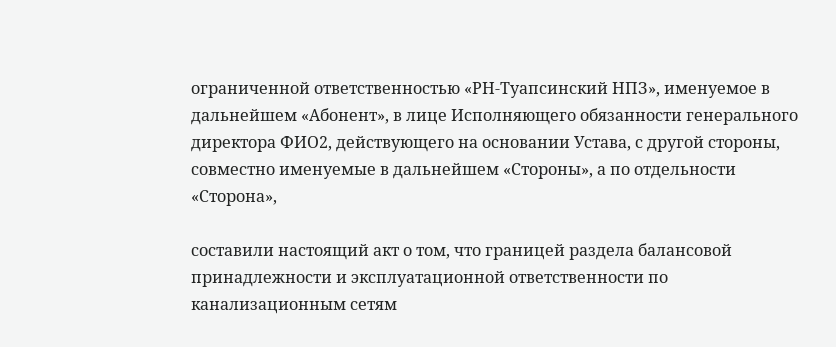ограниченной ответственностью «РН-Туапсинский НПЗ», именуемое в дальнейшем «Абонент», в лице Исполняющего обязанности генерального директора ФИО2, действующего на основании Устава, с другой стороны, совместно именуемые в дальнейшем «Стороны», а по отдельности «Сторона»,

составили настоящий акт о том, что границей раздела балансовой принадлежности и эксплуатационной ответственности по канализационным сетям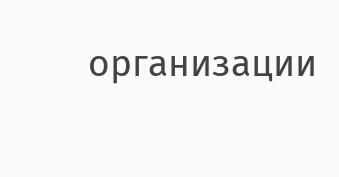организации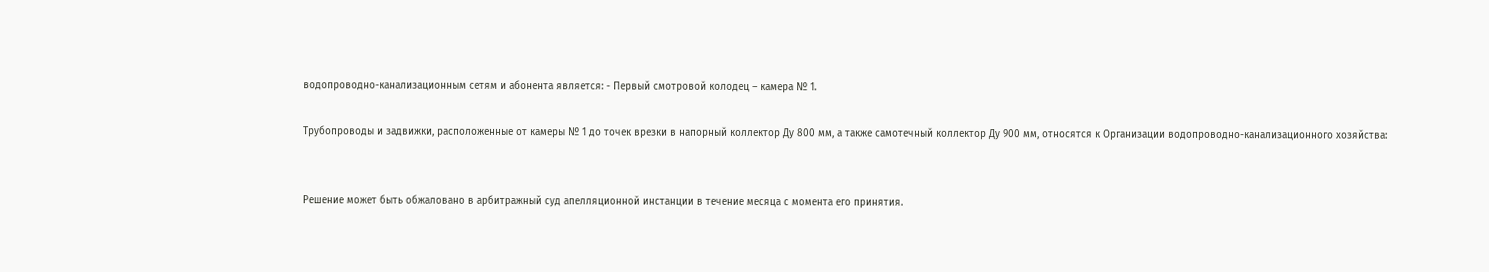водопроводно-канализационным сетям и абонента является: - Первый смотровой колодец – камера № 1.

Трубопроводы и задвижки, расположенные от камеры № 1 до точек врезки в напорный коллектор Ду 800 мм, а также самотечный коллектор Ду 900 мм, относятся к Организации водопроводно-канализационного хозяйства:


Решение может быть обжаловано в арбитражный суд апелляционной инстанции в течение месяца с момента его принятия.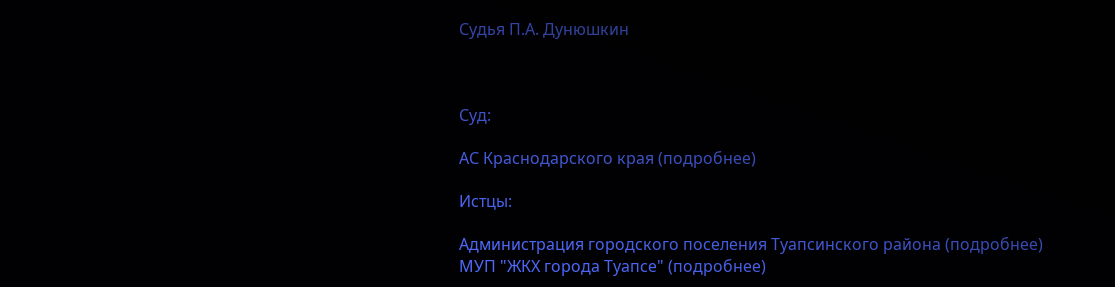Судья П.А. Дунюшкин



Суд:

АС Краснодарского края (подробнее)

Истцы:

Администрация городского поселения Туапсинского района (подробнее)
МУП "ЖКХ города Туапсе" (подробнее)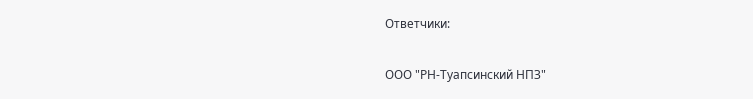Ответчики:

ООО "РН-Туапсинский НПЗ"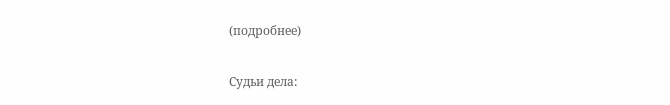(подробнее)

Судьи дела: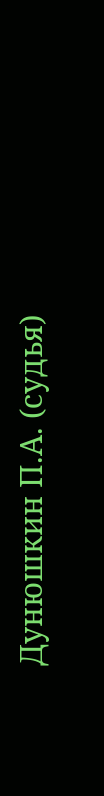Дунюшкин П.А. (судья)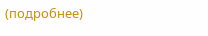(подробнее)